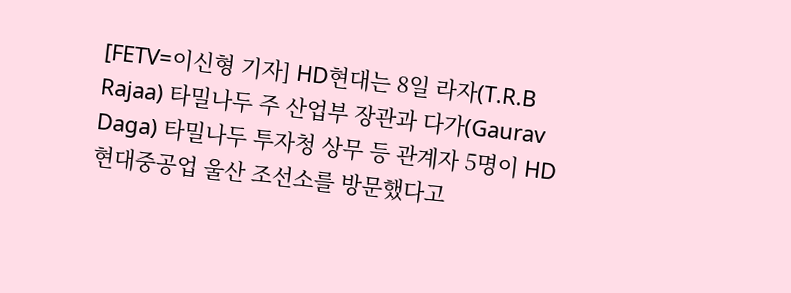[FETV=이신형 기자] HD현대는 8일 라자(T.R.B Rajaa) 타밀나두 주 산업부 장관과 다가(Gaurav Daga) 타밀나두 투자청 상무 등 관계자 5명이 HD현대중공업 울산 조선소를 방문했다고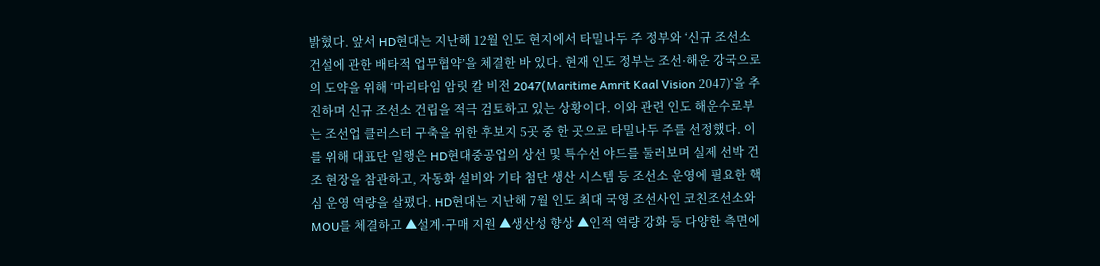밝혔다. 앞서 HD현대는 지난해 12월 인도 현지에서 타밀나두 주 정부와 ‘신규 조선소 건설에 관한 배타적 업무협약’을 체결한 바 있다. 현재 인도 정부는 조선·해운 강국으로의 도약을 위해 ‘마리타임 암릿 칼 비전 2047(Maritime Amrit Kaal Vision 2047)’을 추진하며 신규 조선소 건립을 적극 검토하고 있는 상황이다. 이와 관련 인도 해운수로부는 조선업 클러스터 구축을 위한 후보지 5곳 중 한 곳으로 타밀나두 주를 선정했다. 이를 위해 대표단 일행은 HD현대중공업의 상선 및 특수선 야드를 둘러보며 실제 선박 건조 현장을 참관하고, 자동화 설비와 기타 첨단 생산 시스템 등 조선소 운영에 필요한 핵심 운영 역량을 살폈다. HD현대는 지난해 7월 인도 최대 국영 조선사인 코친조선소와 MOU를 체결하고 ▲설계·구매 지원 ▲생산성 향상 ▲인적 역량 강화 등 다양한 측면에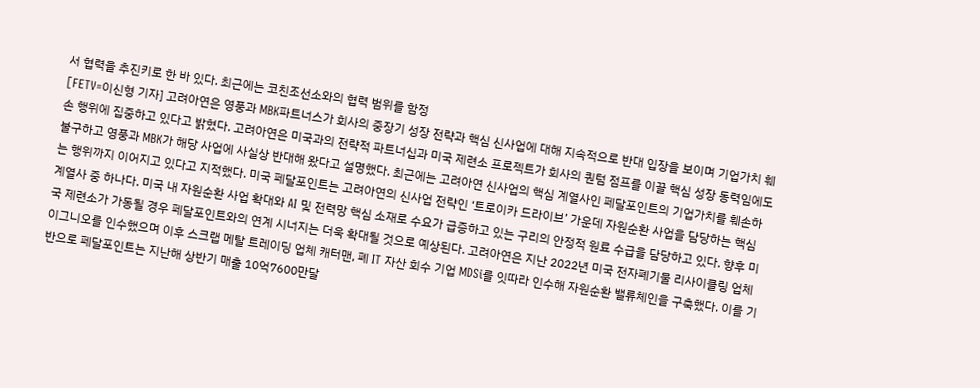서 협력을 추진키로 한 바 있다. 최근에는 코친조선소와의 협력 범위를 함정
[FETV=이신형 기자] 고려아연은 영풍과 MBK파트너스가 회사의 중장기 성장 전략과 핵심 신사업에 대해 지속적으로 반대 입장을 보이며 기업가치 훼손 행위에 집중하고 있다고 밝혔다. 고려아연은 미국과의 전략적 파트너십과 미국 제련소 프로젝트가 회사의 퀀텀 점프를 이끌 핵심 성장 동력임에도 불구하고 영풍과 MBK가 해당 사업에 사실상 반대해 왔다고 설명했다. 최근에는 고려아연 신사업의 핵심 계열사인 페달포인트의 기업가치를 훼손하는 행위까지 이어지고 있다고 지적했다. 미국 페달포인트는 고려아연의 신사업 전략인 ‘트로이카 드라이브’ 가운데 자원순환 사업을 담당하는 핵심 계열사 중 하나다. 미국 내 자원순환 사업 확대와 AI 및 전력망 핵심 소재로 수요가 급증하고 있는 구리의 안정적 원료 수급을 담당하고 있다. 향후 미국 제련소가 가동될 경우 페달포인트와의 연계 시너지는 더욱 확대될 것으로 예상된다. 고려아연은 지난 2022년 미국 전자폐기물 리사이클링 업체 이그니오를 인수했으며 이후 스크랩 메탈 트레이딩 업체 캐터맨, 폐 IT 자산 회수 기업 MDSi를 잇따라 인수해 자원순환 밸류체인을 구축했다. 이를 기반으로 페달포인트는 지난해 상반기 매출 10억7600만달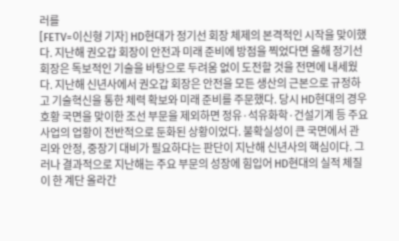러를
[FETV=이신형 기자] HD현대가 정기선 회장 체제의 본격적인 시작을 맞이했다. 지난해 권오갑 회장이 안전과 미래 준비에 방점을 찍었다면 올해 정기선 회장은 독보적인 기술을 바탕으로 두려움 없이 도전할 것을 전면에 내세웠다. 지난해 신년사에서 권오갑 회장은 안전을 모든 생산의 근본으로 규정하고 기술혁신을 통한 체력 확보와 미래 준비를 주문했다. 당시 HD현대의 경우 호황 국면을 맞이한 조선 부문을 제외하면 정유·석유화학·건설기계 등 주요 사업의 업황이 전반적으로 둔화된 상황이었다. 불확실성이 큰 국면에서 관리와 안정, 중장기 대비가 필요하다는 판단이 지난해 신년사의 핵심이다. 그러나 결과적으로 지난해는 주요 부문의 성장에 힘입어 HD현대의 실적 체질이 한 계단 올라간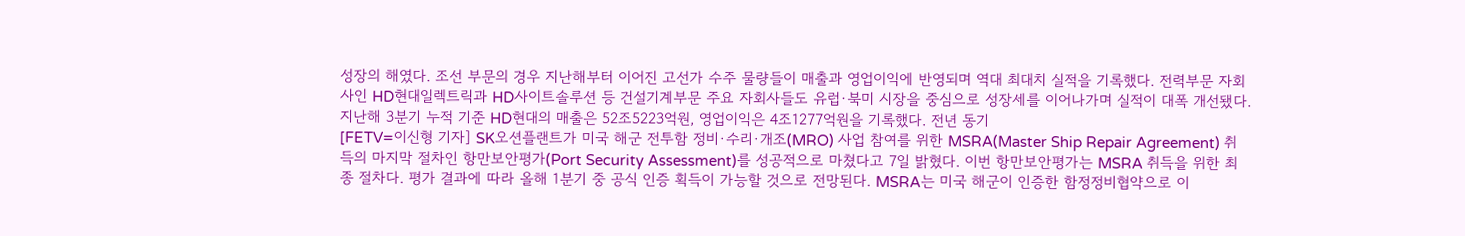성장의 해였다. 조선 부문의 경우 지난해부터 이어진 고선가 수주 물량들이 매출과 영업이익에 반영되며 역대 최대치 실적을 기록했다. 전력부문 자회사인 HD현대일렉트릭과 HD사이트솔루션 등 건설기계부문 주요 자회사들도 유럽·북미 시장을 중심으로 성장세를 이어나가며 실적이 대폭 개선됐다. 지난해 3분기 누적 기준 HD현대의 매출은 52조5223억원, 영업이익은 4조1277억원을 기록했다. 전년 동기
[FETV=이신형 기자] SK오션플랜트가 미국 해군 전투함 정비·수리·개조(MRO) 사업 참여를 위한 MSRA(Master Ship Repair Agreement) 취득의 마지막 절차인 항만보안평가(Port Security Assessment)를 성공적으로 마쳤다고 7일 밝혔다. 이번 항만보안평가는 MSRA 취득을 위한 최종 절차다. 평가 결과에 따라 올해 1분기 중 공식 인증 획득이 가능할 것으로 전망된다. MSRA는 미국 해군이 인증한 함정정비협약으로 이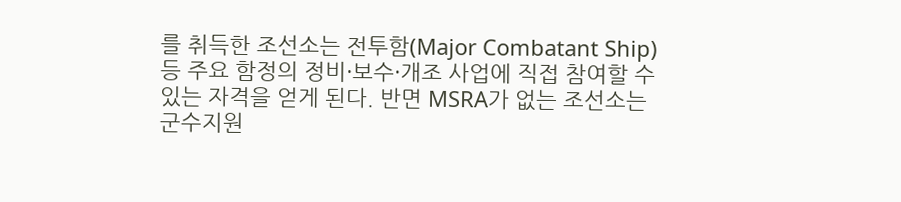를 취득한 조선소는 전투함(Major Combatant Ship) 등 주요 함정의 정비·보수·개조 사업에 직접 참여할 수 있는 자격을 얻게 된다. 반면 MSRA가 없는 조선소는 군수지원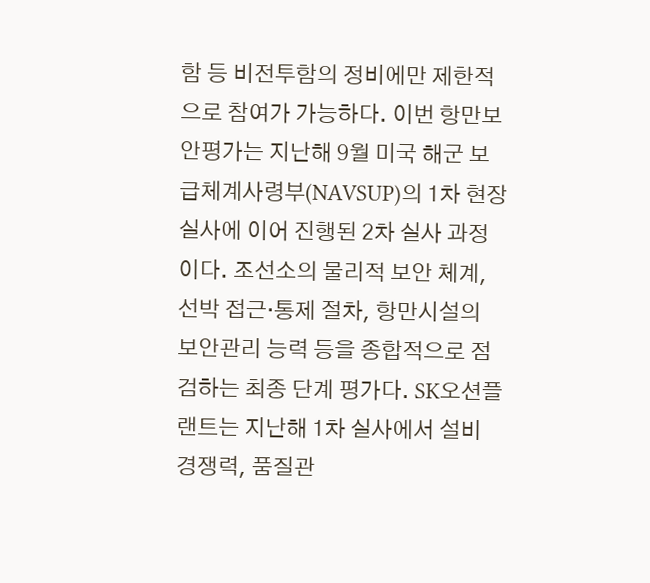함 등 비전투함의 정비에만 제한적으로 참여가 가능하다. 이번 항만보안평가는 지난해 9월 미국 해군 보급체계사령부(NAVSUP)의 1차 현장실사에 이어 진행된 2차 실사 과정이다. 조선소의 물리적 보안 체계, 선박 접근·통제 절차, 항만시설의 보안관리 능력 등을 종합적으로 점검하는 최종 단계 평가다. SK오션플랜트는 지난해 1차 실사에서 설비 경쟁력, 품질관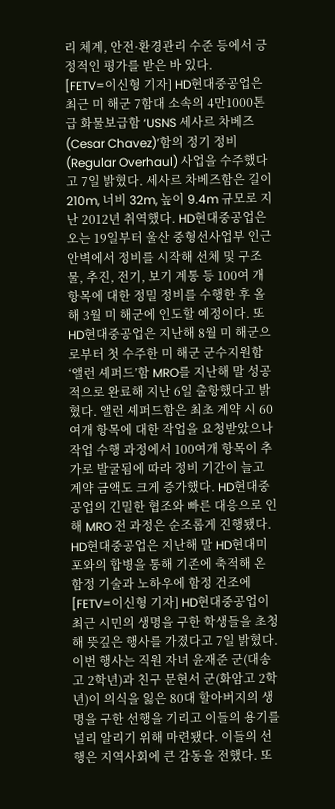리 체계, 안전·환경관리 수준 등에서 긍정적인 평가를 받은 바 있다.
[FETV=이신형 기자] HD현대중공업은 최근 미 해군 7함대 소속의 4만1000톤급 화물보급함 ‘USNS 세사르 차베즈(Cesar Chavez)’함의 정기 정비(Regular Overhaul) 사업을 수주했다고 7일 밝혔다. 세사르 차베즈함은 길이 210m, 너비 32m, 높이 9.4m 규모로 지난 2012년 취역했다. HD현대중공업은 오는 19일부터 울산 중형선사업부 인근 안벽에서 정비를 시작해 선체 및 구조물, 추진, 전기, 보기 계통 등 100여 개 항목에 대한 정밀 정비를 수행한 후 올해 3월 미 해군에 인도할 예정이다. 또 HD현대중공업은 지난해 8월 미 해군으로부터 첫 수주한 미 해군 군수지원함 ‘앨런 셰퍼드’함 MRO를 지난해 말 성공적으로 완료해 지난 6일 출항했다고 밝혔다. 앨런 셰퍼드함은 최초 계약 시 60여개 항목에 대한 작업을 요청받았으나 작업 수행 과정에서 100여개 항목이 추가로 발굴됨에 따라 정비 기간이 늘고 계약 금액도 크게 증가했다. HD현대중공업의 긴밀한 협조와 빠른 대응으로 인해 MRO 전 과정은 순조롭게 진행됐다. HD현대중공업은 지난해 말 HD현대미포와의 합병을 통해 기존에 축적해 온 함정 기술과 노하우에 함정 건조에
[FETV=이신형 기자] HD현대중공업이 최근 시민의 생명을 구한 학생들을 초청해 뜻깊은 행사를 가졌다고 7일 밝혔다. 이번 행사는 직원 자녀 윤재준 군(대송고 2학년)과 친구 문현서 군(화암고 2학년)이 의식을 잃은 80대 할아버지의 생명을 구한 선행을 기리고 이들의 용기를 널리 알리기 위해 마련됐다. 이들의 선행은 지역사회에 큰 감동을 전했다. 또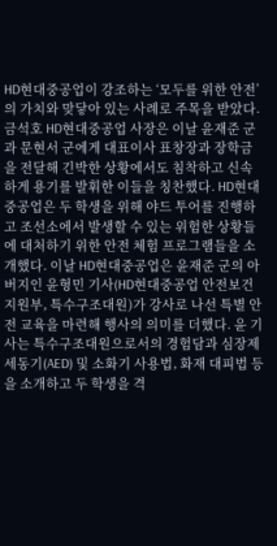HD현대중공업이 강조하는 ‘모두를 위한 안전’의 가치와 맞닿아 있는 사례로 주목을 받았다. 금석호 HD현대중공업 사장은 이날 윤재준 군과 문현서 군에게 대표이사 표창장과 장학금을 전달해 긴박한 상황에서도 침착하고 신속하게 용기를 발휘한 이들을 칭찬했다. HD현대중공업은 두 학생을 위해 야드 투어를 진행하고 조선소에서 발생할 수 있는 위험한 상황들에 대처하기 위한 안전 체험 프로그램들을 소개했다. 이날 HD현대중공업은 윤재준 군의 아버지인 윤형민 기사(HD현대중공업 안전보건지원부, 특수구조대원)가 강사로 나선 특별 안전 교육을 마련해 행사의 의미를 더했다. 윤 기사는 특수구조대원으로서의 경험담과 심장제세동기(AED) 및 소화기 사용법, 화재 대피법 등을 소개하고 두 학생을 격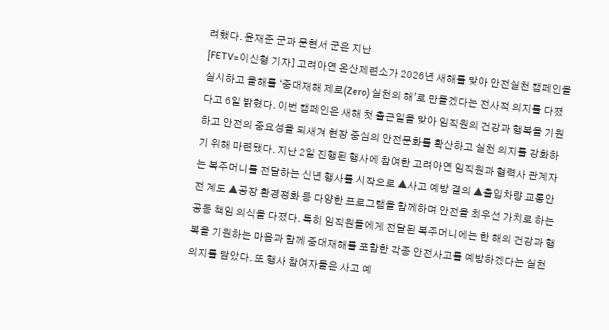려했다. 윤재준 군과 문현서 군은 지난
[FETV=이신형 기자] 고려아연 온산제련소가 2026년 새해를 맞아 안전실천 캠페인을 실시하고 올해를 ‘중대재해 제로(Zero) 실천의 해’로 만들겠다는 전사적 의지를 다졌다고 6일 밝혔다. 이번 캠페인은 새해 첫 출근일을 맞아 임직원의 건강과 행복을 기원하고 안전의 중요성을 되새겨 현장 중심의 안전문화를 확산하고 실천 의지를 강화하기 위해 마련됐다. 지난 2일 진행된 행사에 참여한 고려아연 임직원과 협력사 관계자는 복주머니를 전달하는 신년 행사를 시작으로 ▲사고 예방 결의 ▲출입차량 교통안전 계도 ▲공장 환경정화 등 다양한 프로그램을 함께하며 안전을 최우선 가치로 하는 공동 책임 의식을 다졌다. 특히 임직원들에게 전달된 복주머니에는 한 해의 건강과 행복을 기원하는 마음과 함께 중대재해를 포함한 각종 안전사고를 예방하겠다는 실천 의지를 담았다. 또 행사 참여자들은 사고 예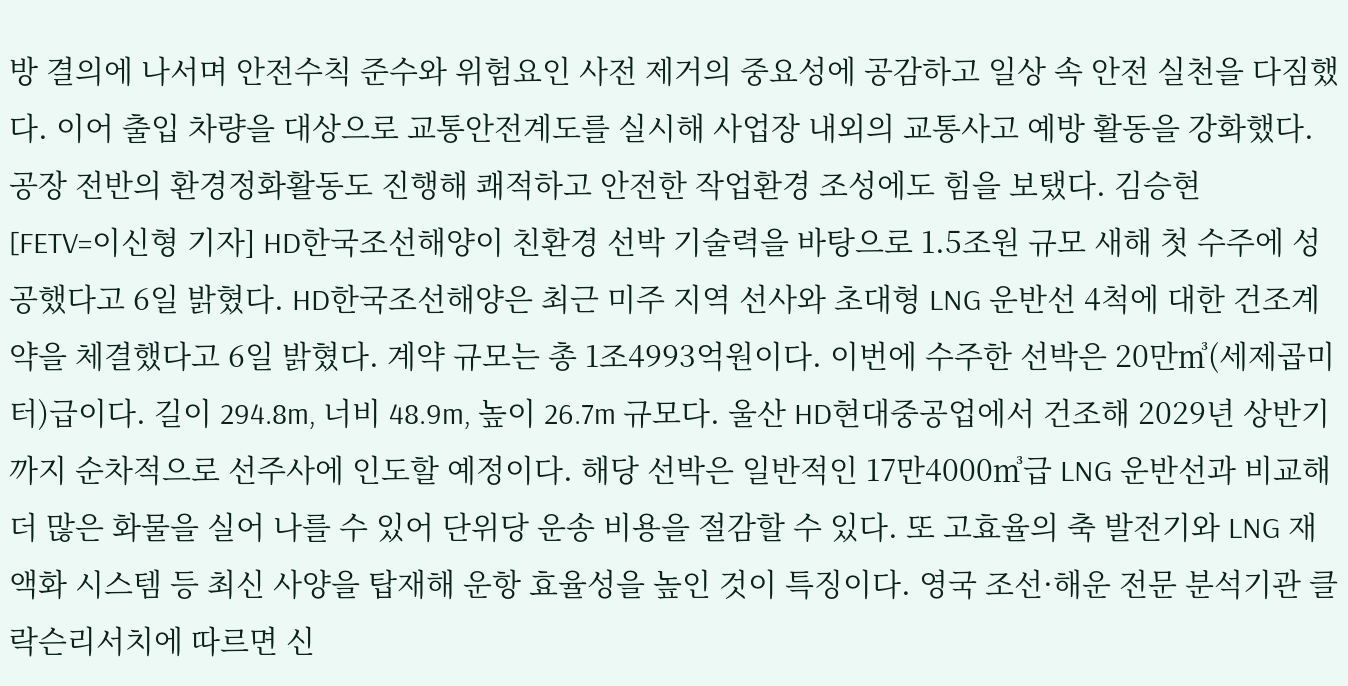방 결의에 나서며 안전수칙 준수와 위험요인 사전 제거의 중요성에 공감하고 일상 속 안전 실천을 다짐했다. 이어 출입 차량을 대상으로 교통안전계도를 실시해 사업장 내외의 교통사고 예방 활동을 강화했다. 공장 전반의 환경정화활동도 진행해 쾌적하고 안전한 작업환경 조성에도 힘을 보탰다. 김승현
[FETV=이신형 기자] HD한국조선해양이 친환경 선박 기술력을 바탕으로 1.5조원 규모 새해 첫 수주에 성공했다고 6일 밝혔다. HD한국조선해양은 최근 미주 지역 선사와 초대형 LNG 운반선 4척에 대한 건조계약을 체결했다고 6일 밝혔다. 계약 규모는 총 1조4993억원이다. 이번에 수주한 선박은 20만㎥(세제곱미터)급이다. 길이 294.8m, 너비 48.9m, 높이 26.7m 규모다. 울산 HD현대중공업에서 건조해 2029년 상반기까지 순차적으로 선주사에 인도할 예정이다. 해당 선박은 일반적인 17만4000㎥급 LNG 운반선과 비교해 더 많은 화물을 실어 나를 수 있어 단위당 운송 비용을 절감할 수 있다. 또 고효율의 축 발전기와 LNG 재액화 시스템 등 최신 사양을 탑재해 운항 효율성을 높인 것이 특징이다. 영국 조선·해운 전문 분석기관 클락슨리서치에 따르면 신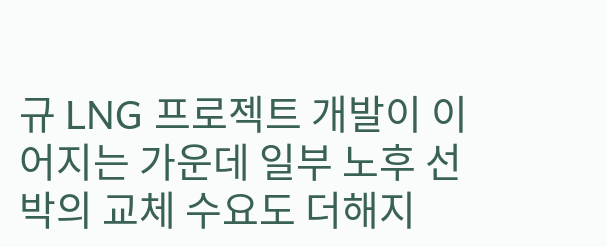규 LNG 프로젝트 개발이 이어지는 가운데 일부 노후 선박의 교체 수요도 더해지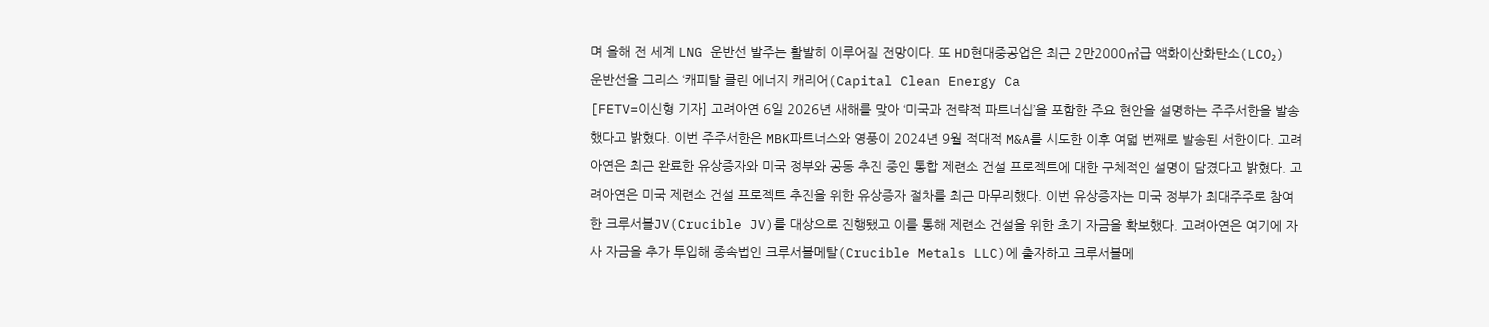며 올해 전 세계 LNG 운반선 발주는 활발히 이루어질 전망이다. 또 HD현대중공업은 최근 2만2000㎥급 액화이산화탄소(LCO₂) 운반선을 그리스 ‘캐피탈 클린 에너지 캐리어(Capital Clean Energy Ca
[FETV=이신형 기자] 고려아연 6일 2026년 새해를 맞아 ‘미국과 전략적 파트너십’을 포함한 주요 현안을 설명하는 주주서한을 발송했다고 밝혔다. 이번 주주서한은 MBK파트너스와 영풍이 2024년 9월 적대적 M&A를 시도한 이후 여덟 번째로 발송된 서한이다. 고려아연은 최근 완료한 유상증자와 미국 정부와 공동 추진 중인 통합 제련소 건설 프로젝트에 대한 구체적인 설명이 담겼다고 밝혔다. 고려아연은 미국 제련소 건설 프로젝트 추진을 위한 유상증자 절차를 최근 마무리했다. 이번 유상증자는 미국 정부가 최대주주로 참여한 크루서블JV(Crucible JV)를 대상으로 진행됐고 이를 통해 제련소 건설을 위한 초기 자금을 확보했다. 고려아연은 여기에 자사 자금을 추가 투입해 종속법인 크루서블메탈(Crucible Metals LLC)에 출자하고 크루서블메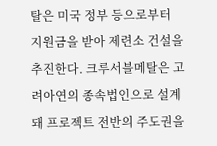탈은 미국 정부 등으로부터 지원금을 받아 제련소 건설을 추진한다. 크루서블메탈은 고려아연의 종속법인으로 설계돼 프로젝트 전반의 주도권을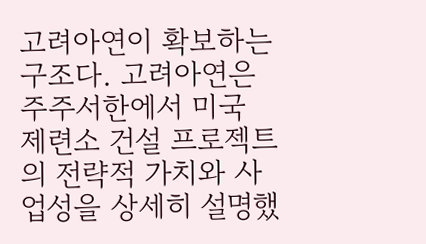고려아연이 확보하는 구조다. 고려아연은 주주서한에서 미국 제련소 건설 프로젝트의 전략적 가치와 사업성을 상세히 설명했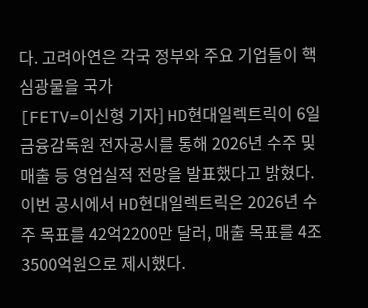다. 고려아연은 각국 정부와 주요 기업들이 핵심광물을 국가
[FETV=이신형 기자] HD현대일렉트릭이 6일 금융감독원 전자공시를 통해 2026년 수주 및 매출 등 영업실적 전망을 발표했다고 밝혔다. 이번 공시에서 HD현대일렉트릭은 2026년 수주 목표를 42억2200만 달러, 매출 목표를 4조3500억원으로 제시했다.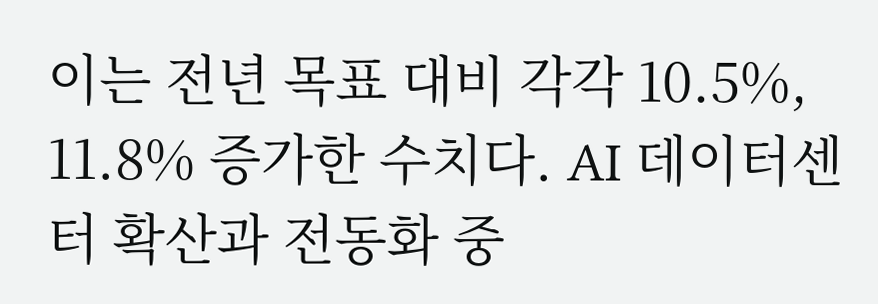이는 전년 목표 대비 각각 10.5%, 11.8% 증가한 수치다. AI 데이터센터 확산과 전동화 중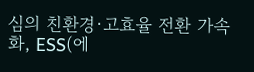심의 친환경·고효율 전환 가속화, ESS(에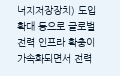너지저장장치) 도입 확대 등으로 글로벌 전력 인프라 확충이 가속화되면서 전력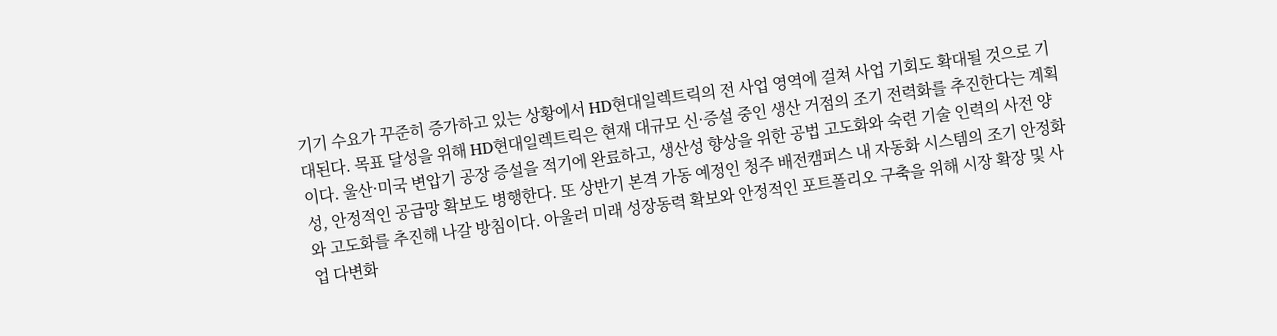기기 수요가 꾸준히 증가하고 있는 상황에서 HD현대일렉트릭의 전 사업 영역에 걸쳐 사업 기회도 확대될 것으로 기대된다. 목표 달성을 위해 HD현대일렉트릭은 현재 대규모 신·증설 중인 생산 거점의 조기 전력화를 추진한다는 계획이다. 울산·미국 변압기 공장 증설을 적기에 완료하고, 생산성 향상을 위한 공법 고도화와 숙련 기술 인력의 사전 양성, 안정적인 공급망 확보도 병행한다. 또 상반기 본격 가동 예정인 청주 배전캠퍼스 내 자동화 시스템의 조기 안정화와 고도화를 추진해 나갈 방침이다. 아울러 미래 성장동력 확보와 안정적인 포트폴리오 구축을 위해 시장 확장 및 사업 다변화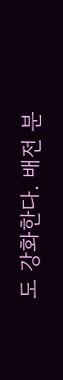도 강화한다. 배전 분